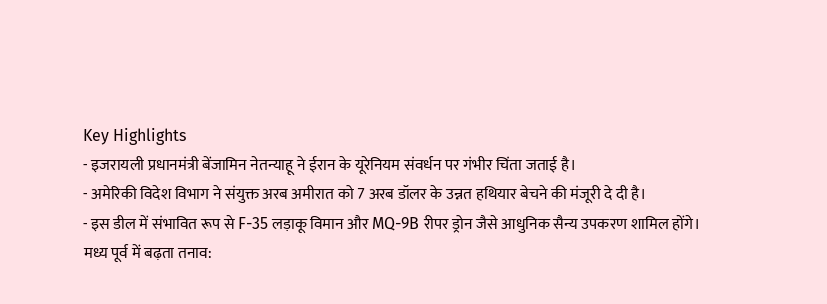Key Highlights
- इजरायली प्रधानमंत्री बेंजामिन नेतन्याहू ने ईरान के यूरेनियम संवर्धन पर गंभीर चिंता जताई है।
- अमेरिकी विदेश विभाग ने संयुक्त अरब अमीरात को 7 अरब डॉलर के उन्नत हथियार बेचने की मंजूरी दे दी है।
- इस डील में संभावित रूप से F-35 लड़ाकू विमान और MQ-9B रीपर ड्रोन जैसे आधुनिक सैन्य उपकरण शामिल होंगे।
मध्य पूर्व में बढ़ता तनाव: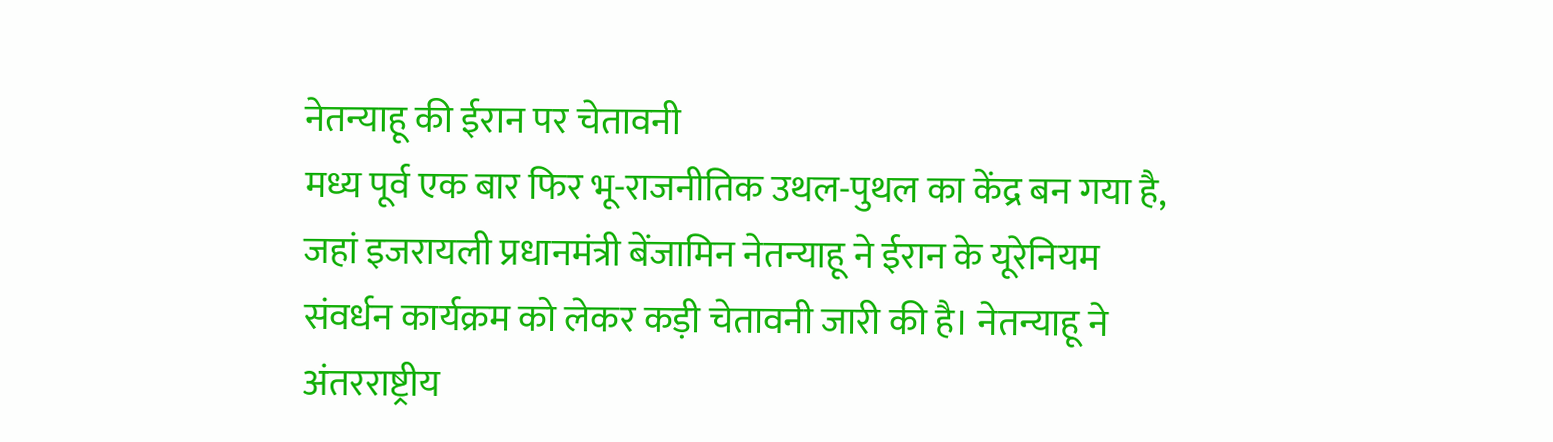नेतन्याहू की ईरान पर चेतावनी
मध्य पूर्व एक बार फिर भू-राजनीतिक उथल-पुथल का केंद्र बन गया है, जहां इजरायली प्रधानमंत्री बेंजामिन नेतन्याहू ने ईरान के यूरेनियम संवर्धन कार्यक्रम को लेकर कड़ी चेतावनी जारी की है। नेतन्याहू ने अंतरराष्ट्रीय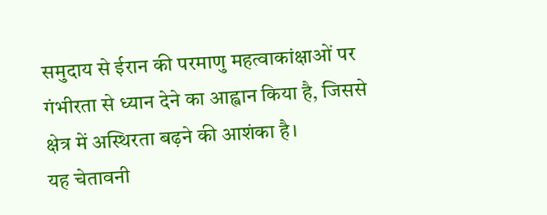समुदाय से ईरान की परमाणु महत्वाकांक्षाओं पर गंभीरता से ध्यान देने का आह्वान किया है, जिससे क्षेत्र में अस्थिरता बढ़ने की आशंका है।
यह चेतावनी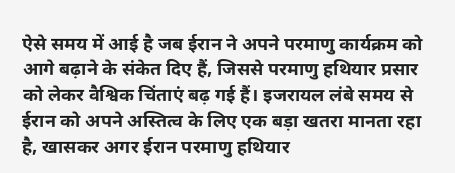ऐसे समय में आई है जब ईरान ने अपने परमाणु कार्यक्रम को आगे बढ़ाने के संकेत दिए हैं, जिससे परमाणु हथियार प्रसार को लेकर वैश्विक चिंताएं बढ़ गई हैं। इजरायल लंबे समय से ईरान को अपने अस्तित्व के लिए एक बड़ा खतरा मानता रहा है, खासकर अगर ईरान परमाणु हथियार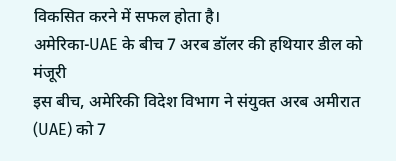विकसित करने में सफल होता है।
अमेरिका-UAE के बीच 7 अरब डॉलर की हथियार डील को मंजूरी
इस बीच, अमेरिकी विदेश विभाग ने संयुक्त अरब अमीरात (UAE) को 7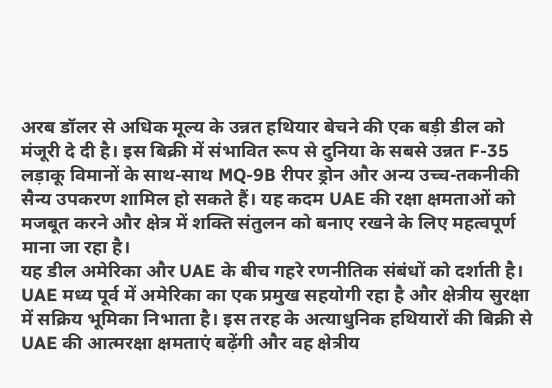अरब डॉलर से अधिक मूल्य के उन्नत हथियार बेचने की एक बड़ी डील को मंजूरी दे दी है। इस बिक्री में संभावित रूप से दुनिया के सबसे उन्नत F-35 लड़ाकू विमानों के साथ-साथ MQ-9B रीपर ड्रोन और अन्य उच्च-तकनीकी सैन्य उपकरण शामिल हो सकते हैं। यह कदम UAE की रक्षा क्षमताओं को मजबूत करने और क्षेत्र में शक्ति संतुलन को बनाए रखने के लिए महत्वपूर्ण माना जा रहा है।
यह डील अमेरिका और UAE के बीच गहरे रणनीतिक संबंधों को दर्शाती है। UAE मध्य पूर्व में अमेरिका का एक प्रमुख सहयोगी रहा है और क्षेत्रीय सुरक्षा में सक्रिय भूमिका निभाता है। इस तरह के अत्याधुनिक हथियारों की बिक्री से UAE की आत्मरक्षा क्षमताएं बढ़ेंगी और वह क्षेत्रीय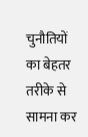चुनौतियों का बेहतर तरीके से सामना कर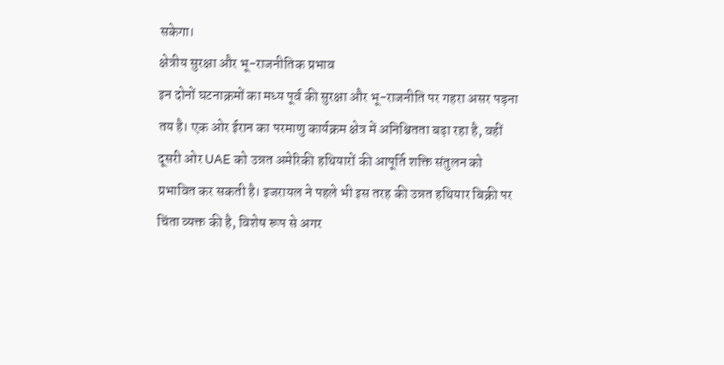सकेगा।
क्षेत्रीय सुरक्षा और भू-राजनीतिक प्रभाव
इन दोनों घटनाक्रमों का मध्य पूर्व की सुरक्षा और भू-राजनीति पर गहरा असर पड़ना तय है। एक ओर ईरान का परमाणु कार्यक्रम क्षेत्र में अनिश्चितता बढ़ा रहा है, वहीं दूसरी ओर UAE को उन्नत अमेरिकी हथियारों की आपूर्ति शक्ति संतुलन को प्रभावित कर सकती है। इजरायल ने पहले भी इस तरह की उन्नत हथियार बिक्री पर चिंता व्यक्त की है, विशेष रूप से अगर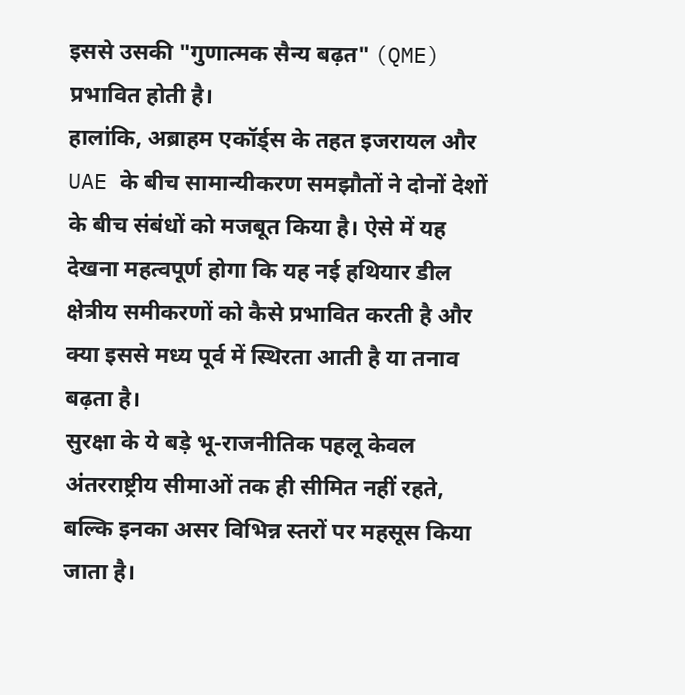इससे उसकी "गुणात्मक सैन्य बढ़त" (QME) प्रभावित होती है।
हालांकि, अब्राहम एकॉर्ड्स के तहत इजरायल और UAE के बीच सामान्यीकरण समझौतों ने दोनों देशों के बीच संबंधों को मजबूत किया है। ऐसे में यह देखना महत्वपूर्ण होगा कि यह नई हथियार डील क्षेत्रीय समीकरणों को कैसे प्रभावित करती है और क्या इससे मध्य पूर्व में स्थिरता आती है या तनाव बढ़ता है।
सुरक्षा के ये बड़े भू-राजनीतिक पहलू केवल अंतरराष्ट्रीय सीमाओं तक ही सीमित नहीं रहते, बल्कि इनका असर विभिन्न स्तरों पर महसूस किया जाता है।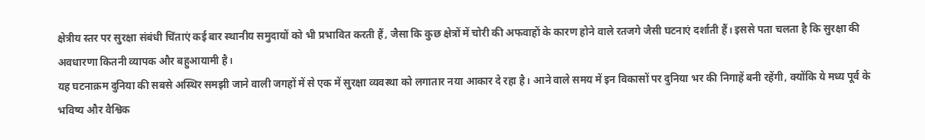क्षेत्रीय स्तर पर सुरक्षा संबंधी चिंताएं कई बार स्थानीय समुदायों को भी प्रभावित करती हैं, जैसा कि कुछ क्षेत्रों में चोरी की अफवाहों के कारण होने वाले रतजगे जैसी घटनाएं दर्शाती हैं। इससे पता चलता है कि सुरक्षा की अवधारणा कितनी व्यापक और बहुआयामी है।
यह घटनाक्रम दुनिया की सबसे अस्थिर समझी जाने वाली जगहों में से एक में सुरक्षा व्यवस्था को लगातार नया आकार दे रहा है। आने वाले समय में इन विकासों पर दुनिया भर की निगाहें बनी रहेंगी, क्योंकि ये मध्य पूर्व के भविष्य और वैश्विक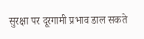सुरक्षा पर दूरगामी प्रभाव डाल सकते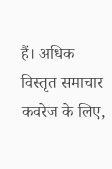हैं। अधिक विस्तृत समाचार कवरेज के लिए,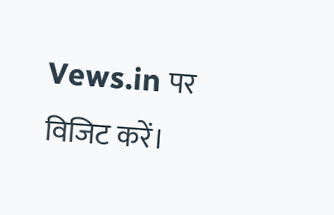Vews.in पर विजिट करें।